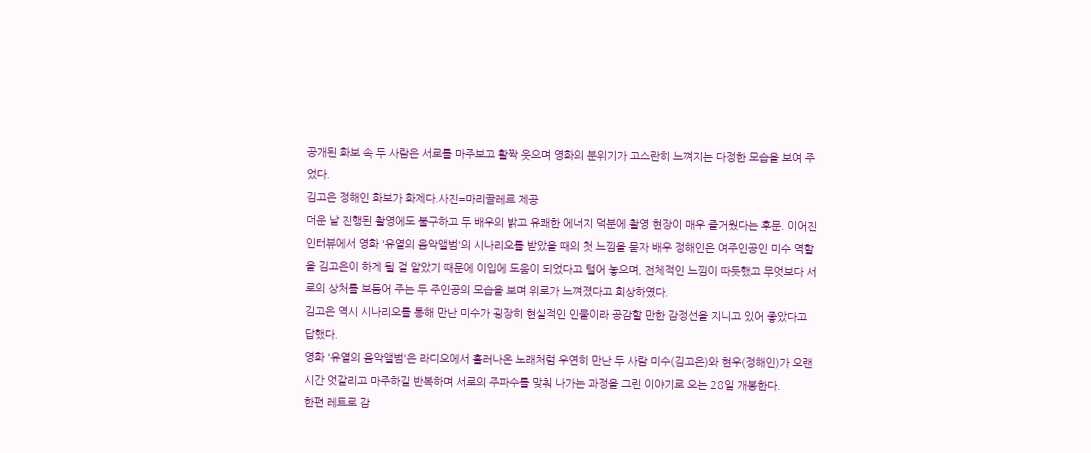공개된 화보 속 두 사람은 서로를 마주보고 활짝 웃으며 영화의 분위기가 고스란히 느껴지는 다정한 모습을 보여 주었다.
김고은 정해인 화보가 화제다.사진=마리끌레르 제공
더운 날 진행된 촬영에도 불구하고 두 배우의 밝고 유쾌한 에너지 덕분에 촬영 현장이 매우 즐거웠다는 후문. 이어진 인터뷰에서 영화 '유열의 음악앨범'의 시나리오를 받았을 때의 첫 느낌을 묻자 배우 정해인은 여주인공인 미수 역할을 김고은이 하게 될 걸 알았기 때문에 이입에 도움이 되었다고 털어 놓으며, 전체적인 느낌이 따듯했고 무엇보다 서로의 상처를 보듬어 주는 두 주인공의 모습을 보며 위로가 느껴졌다고 회상하였다.
김고은 역시 시나리오를 통해 만난 미수가 굉장히 현실적인 인물이라 공감할 만한 감정선을 지니고 있어 좋았다고 답했다.
영화 '유열의 음악앨범'은 라디오에서 흘러나온 노래처럼 우연히 만난 두 사람 미수(김고은)와 현우(정해인)가 오랜 시간 엇갈리고 마주하길 반복하며 서로의 주파수를 맞춰 나가는 과정을 그린 이야기로 오는 28일 개봉한다.
한편 레트로 감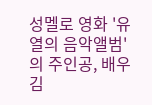성멜로 영화 '유열의 음악앨범'의 주인공, 배우 김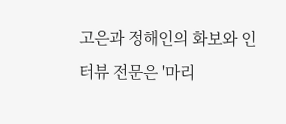고은과 정해인의 화보와 인터뷰 전문은 '마리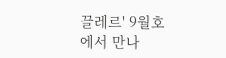끌레르' 9월호에서 만나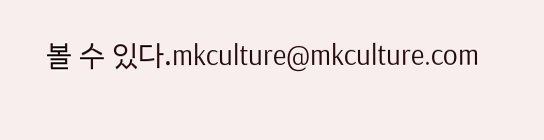볼 수 있다.mkculture@mkculture.com